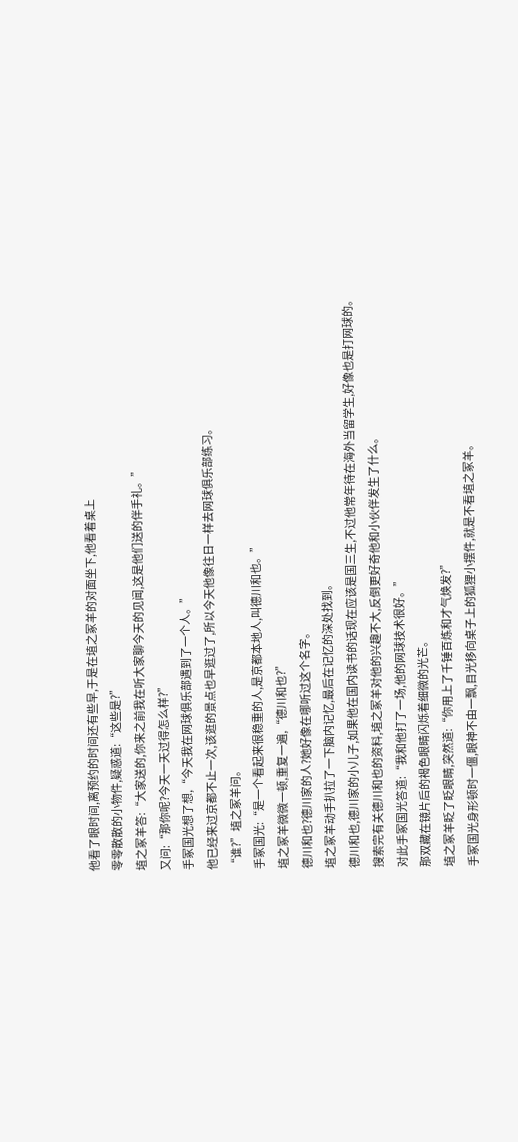他看了眼时间,离预约的时间还有些早,于是在埴之冢羊的对面坐下,他看着桌上
零零散散的小物件,疑惑道:“这些是?”
埴之冢羊答:“大家送的,你来之前我在听大家聊今天的见闻,这是他们送的伴手礼。”
又问:“那你呢?今天一天过得怎么样?”
手冢国光想了想,“今天我在网球俱乐部遇到了一个人。”
他已经来过京都不止一次,该逛的景点也早逛过了,所以今天他像往日一样去网球俱乐部练习。
“谁?”埴之冢羊问。
手冢国光:“是一个看起来很稳重的人,是京都本地人,叫德川和也。”
埴之冢羊微微一顿,重复一遍,“德川和也?”
德川和也?德川家的人?她好像在哪听过这个名字。
埴之冢羊动手扒拉了一下脑内记忆,最后在记忆的深处找到。
德川和也,德川家的小儿子,如果他在国内读书的话现在应该是国三生,不过他常年待在海外当留学生,好像也是打网球的。
搜索完有关德川和也的资料,埴之冢羊对他的兴趣不大,反倒更好奇他和小伙伴发生了什么。
对此手冢国光答道:“我和他打了一场,他的网球技术很好。”
那双藏在镜片后的褐色眼睛闪烁着细微的光芒。
埴之冢羊眨了眨眼睛,突然道:“你用上了千锤百炼和才气焕发?”
手冢国光身形顿时一僵,眼神不由一飘,目光移向桌子上的狐狸小摆件,就是不看埴之冢羊。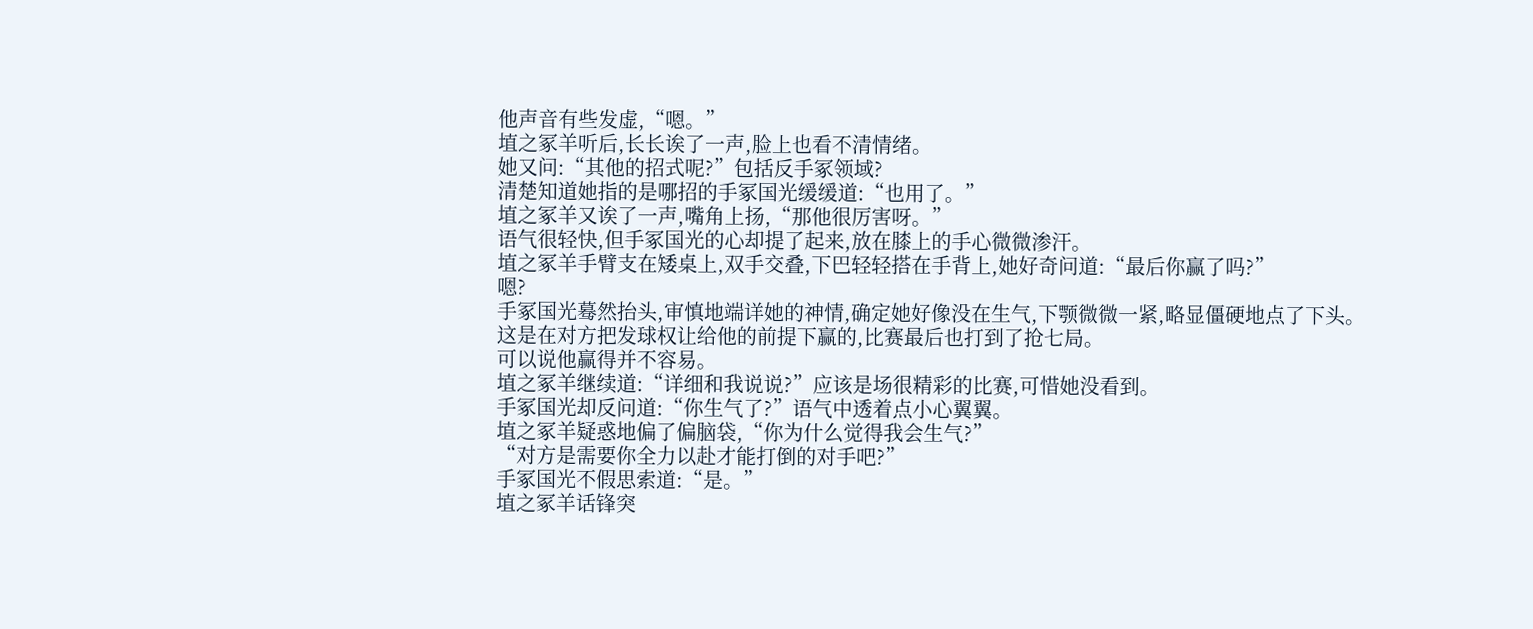他声音有些发虚,“嗯。”
埴之冢羊听后,长长诶了一声,脸上也看不清情绪。
她又问:“其他的招式呢?”包括反手冢领域?
清楚知道她指的是哪招的手冢国光缓缓道:“也用了。”
埴之冢羊又诶了一声,嘴角上扬,“那他很厉害呀。”
语气很轻快,但手冢国光的心却提了起来,放在膝上的手心微微渗汗。
埴之冢羊手臂支在矮桌上,双手交叠,下巴轻轻搭在手背上,她好奇问道:“最后你赢了吗?”
嗯?
手冢国光蓦然抬头,审慎地端详她的神情,确定她好像没在生气,下颚微微一紧,略显僵硬地点了下头。
这是在对方把发球权让给他的前提下赢的,比赛最后也打到了抢七局。
可以说他赢得并不容易。
埴之冢羊继续道:“详细和我说说?”应该是场很精彩的比赛,可惜她没看到。
手冢国光却反问道:“你生气了?”语气中透着点小心翼翼。
埴之冢羊疑惑地偏了偏脑袋,“你为什么觉得我会生气?”
“对方是需要你全力以赴才能打倒的对手吧?”
手冢国光不假思索道:“是。”
埴之冢羊话锋突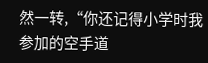然一转,“你还记得小学时我参加的空手道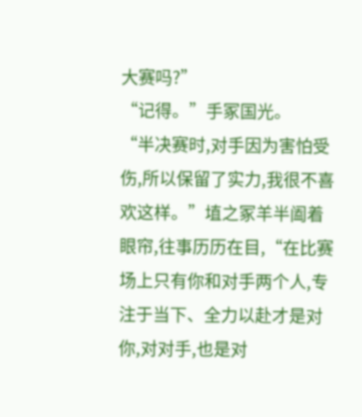大赛吗?”
“记得。”手冢国光。
“半决赛时,对手因为害怕受伤,所以保留了实力,我很不喜欢这样。”埴之冢羊半阖着眼帘,往事历历在目,“在比赛场上只有你和对手两个人,专注于当下、全力以赴才是对你,对对手,也是对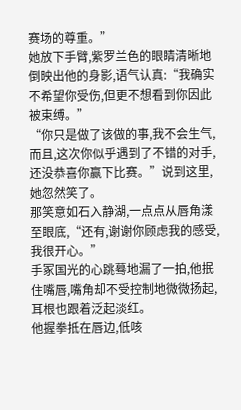赛场的尊重。”
她放下手臂,紫罗兰色的眼睛清晰地倒映出他的身影,语气认真:“我确实不希望你受伤,但更不想看到你因此被束缚。”
“你只是做了该做的事,我不会生气,而且,这次你似乎遇到了不错的对手,还没恭喜你赢下比赛。”说到这里,她忽然笑了。
那笑意如石入静湖,一点点从唇角漾至眼底,“还有,谢谢你顾虑我的感受,我很开心。”
手冢国光的心跳蓦地漏了一拍,他抿住嘴唇,嘴角却不受控制地微微扬起,耳根也跟着泛起淡红。
他握拳抵在唇边,低咳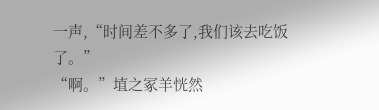一声,“时间差不多了,我们该去吃饭了。”
“啊。”埴之冢羊恍然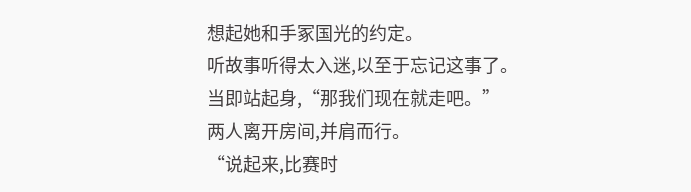想起她和手冢国光的约定。
听故事听得太入迷,以至于忘记这事了。
当即站起身,“那我们现在就走吧。”
两人离开房间,并肩而行。
“说起来,比赛时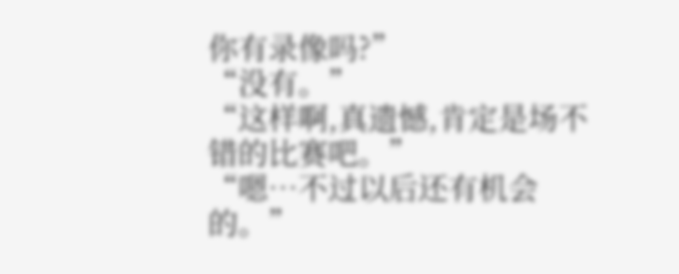你有录像吗?”
“没有。”
“这样啊,真遗憾,肯定是场不错的比赛吧。”
“嗯…不过以后还有机会的。”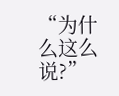“为什么这么说?”